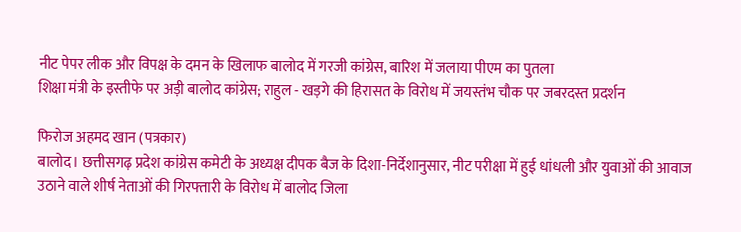नीट पेपर लीक और विपक्ष के दमन के खिलाफ बालोद में गरजी कांग्रेस, बारिश में जलाया पीएम का पुतला
शिक्षा मंत्री के इस्तीफे पर अड़ी बालोद कांग्रेस; राहुल - खड़गे की हिरासत के विरोध में जयस्तंभ चौक पर जबरदस्त प्रदर्शन

फिरोज अहमद खान (पत्रकार)
बालोद। छत्तीसगढ़ प्रदेश कांग्रेस कमेटी के अध्यक्ष दीपक बैज के दिशा-निर्देशानुसार, नीट परीक्षा में हुई धांधली और युवाओं की आवाज उठाने वाले शीर्ष नेताओं की गिरफ्तारी के विरोध में बालोद जिला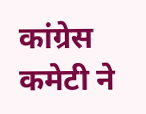कांग्रेस कमेटी ने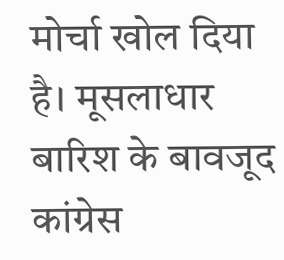मोर्चा खोल दिया है। मूसलाधार बारिश के बावजूद कांग्रेस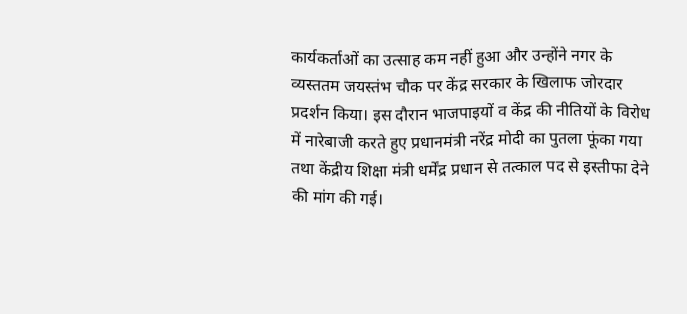कार्यकर्ताओं का उत्साह कम नहीं हुआ और उन्होंने नगर के व्यस्ततम जयस्तंभ चौक पर केंद्र सरकार के खिलाफ जोरदार प्रदर्शन किया। इस दौरान भाजपाइयों व केंद्र की नीतियों के विरोध में नारेबाजी करते हुए प्रधानमंत्री नरेंद्र मोदी का पुतला फूंका गया तथा केंद्रीय शिक्षा मंत्री धर्मेंद्र प्रधान से तत्काल पद से इस्तीफा देने की मांग की गई।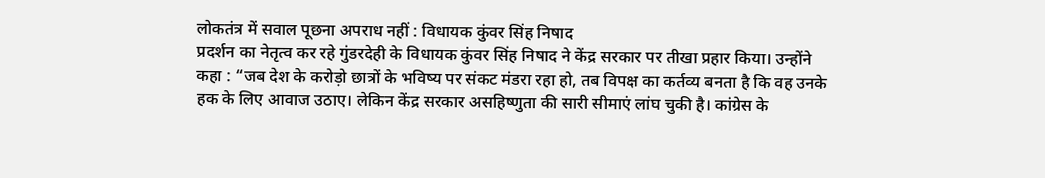लोकतंत्र में सवाल पूछना अपराध नहीं : विधायक कुंवर सिंह निषाद
प्रदर्शन का नेतृत्व कर रहे गुंडरदेही के विधायक कुंवर सिंह निषाद ने केंद्र सरकार पर तीखा प्रहार किया। उन्होंने कहा : “जब देश के करोड़ो छात्रों के भविष्य पर संकट मंडरा रहा हो, तब विपक्ष का कर्तव्य बनता है कि वह उनके हक के लिए आवाज उठाए। लेकिन केंद्र सरकार असहिष्णुता की सारी सीमाएं लांघ चुकी है। कांग्रेस के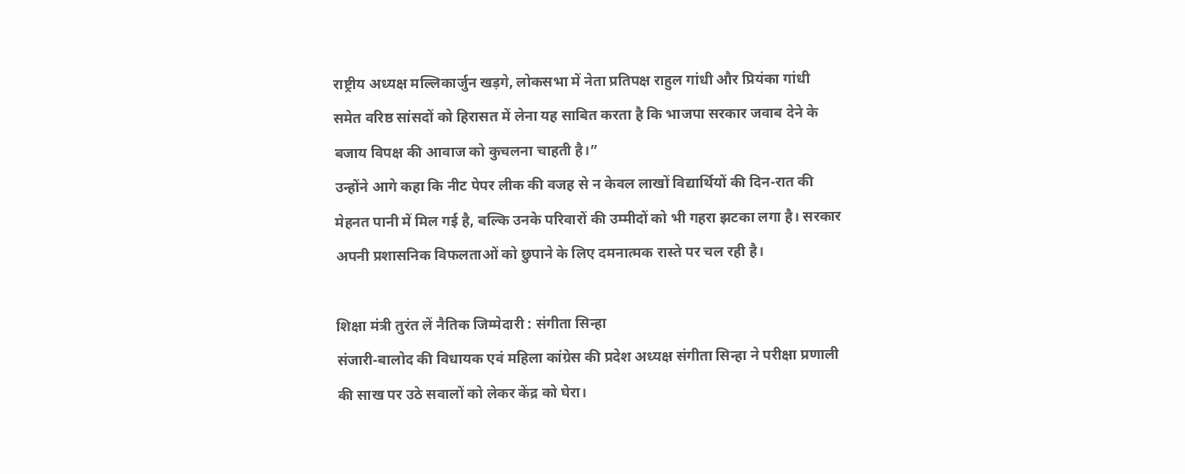राष्ट्रीय अध्यक्ष मल्लिकार्जुन खड़गे, लोकसभा में नेता प्रतिपक्ष राहुल गांधी और प्रियंका गांधी समेत वरिष्ठ सांसदों को हिरासत में लेना यह साबित करता है कि भाजपा सरकार जवाब देने के बजाय विपक्ष की आवाज को कुचलना चाहती है।”
उन्होंने आगे कहा कि नीट पेपर लीक की वजह से न केवल लाखों विद्यार्थियों की दिन-रात की मेहनत पानी में मिल गई है, बल्कि उनके परिवारों की उम्मीदों को भी गहरा झटका लगा है। सरकार अपनी प्रशासनिक विफलताओं को छुपाने के लिए दमनात्मक रास्ते पर चल रही है।

शिक्षा मंत्री तुरंत लें नैतिक जिम्मेदारी : संगीता सिन्हा
संजारी-बालोद की विधायक एवं महिला कांग्रेस की प्रदेश अध्यक्ष संगीता सिन्हा ने परीक्षा प्रणाली की साख पर उठे सवालों को लेकर केंद्र को घेरा।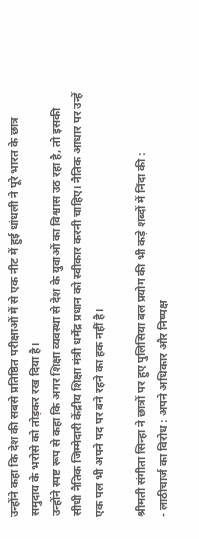उन्होंने कहा कि देश की सबसे प्रतिष्ठित परीक्षाओं में से एक नीट में हुई धांधली ने पूरे भारत के छात्र समुदाय के भरोसे को तोड़कर रख दिया है।
उन्होंने स्पष्ट रूप से कहा कि अगर शिक्षा व्यवस्था से देश के युवाओं का विश्वास उठ रहा है, तो इसकी सीधी नैतिक जिम्मेदारी केंद्रीय शिक्षा मंत्री धर्मेंद्र प्रधान को स्वीकार करनी चाहिए। नैतिक आधार पर उन्हें एक पल भी अपने पद पर बने रहने का हक नहीं है।

श्रीमती संगीता सिन्हा ने छात्रों पर हुए पुलिसिया बल प्रयोग की भी कड़े शब्दों में निंदा की :
- लाठीचार्ज का विरोध : अपने अधिकार और निष्पक्ष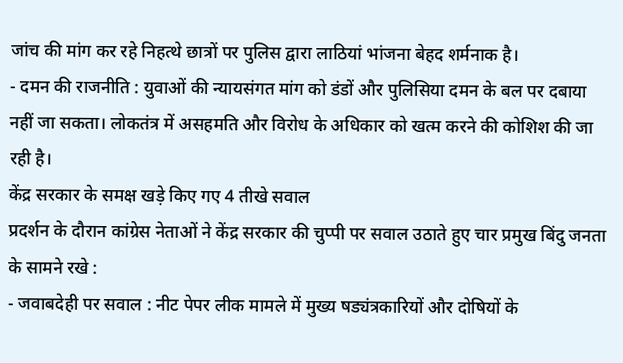जांच की मांग कर रहे निहत्थे छात्रों पर पुलिस द्वारा लाठियां भांजना बेहद शर्मनाक है।
- दमन की राजनीति : युवाओं की न्यायसंगत मांग को डंडों और पुलिसिया दमन के बल पर दबाया नहीं जा सकता। लोकतंत्र में असहमति और विरोध के अधिकार को खत्म करने की कोशिश की जा रही है।
केंद्र सरकार के समक्ष खड़े किए गए 4 तीखे सवाल
प्रदर्शन के दौरान कांग्रेस नेताओं ने केंद्र सरकार की चुप्पी पर सवाल उठाते हुए चार प्रमुख बिंदु जनता के सामने रखे :
- जवाबदेही पर सवाल : नीट पेपर लीक मामले में मुख्य षड्यंत्रकारियों और दोषियों के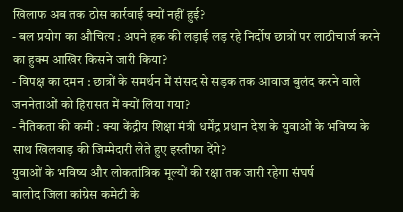खिलाफ अब तक ठोस कार्रवाई क्यों नहीं हुई?
- बल प्रयोग का औचित्य : अपने हक की लड़ाई लड़ रहे निर्दोष छात्रों पर लाठीचार्ज करने का हुक्म आखिर किसने जारी किया?
- विपक्ष का दमन : छात्रों के समर्थन में संसद से सड़क तक आवाज बुलंद करने वाले जननेताओं को हिरासत में क्यों लिया गया?
- नैतिकता की कमी : क्या केंद्रीय शिक्षा मंत्री धर्मेंद्र प्रधान देश के युवाओं के भविष्य के साथ खिलवाड़ की जिम्मेदारी लेते हुए इस्तीफा देंगे?
युवाओं के भविष्य और लोकतांत्रिक मूल्यों की रक्षा तक जारी रहेगा संघर्ष
बालोद जिला कांग्रेस कमेटी के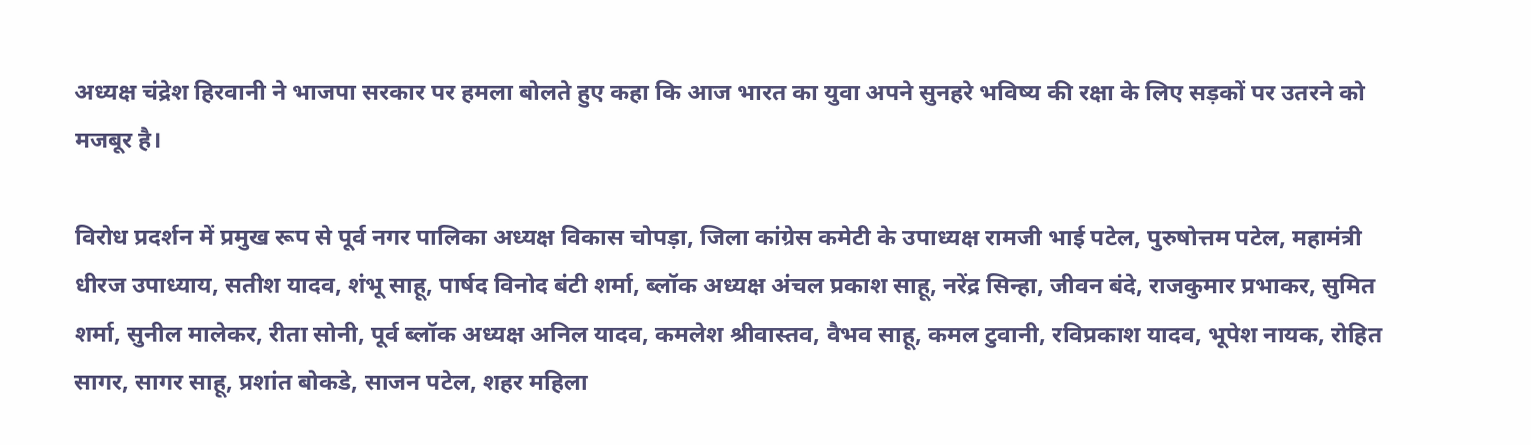अध्यक्ष चंद्रेश हिरवानी ने भाजपा सरकार पर हमला बोलते हुए कहा कि आज भारत का युवा अपने सुनहरे भविष्य की रक्षा के लिए सड़कों पर उतरने को मजबूर है।

विरोध प्रदर्शन में प्रमुख रूप से पूर्व नगर पालिका अध्यक्ष विकास चोपड़ा, जिला कांग्रेस कमेटी के उपाध्यक्ष रामजी भाई पटेल, पुरुषोत्तम पटेल, महामंत्री धीरज उपाध्याय, सतीश यादव, शंभू साहू, पार्षद विनोद बंटी शर्मा, ब्लॉक अध्यक्ष अंचल प्रकाश साहू, नरेंद्र सिन्हा, जीवन बंदे, राजकुमार प्रभाकर, सुमित शर्मा, सुनील मालेकर, रीता सोनी, पूर्व ब्लॉक अध्यक्ष अनिल यादव, कमलेश श्रीवास्तव, वैभव साहू, कमल टुवानी, रविप्रकाश यादव, भूपेश नायक, रोहित सागर, सागर साहू, प्रशांत बोकडे, साजन पटेल, शहर महिला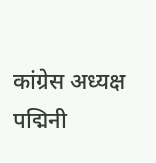कांग्रेस अध्यक्ष पद्मिनी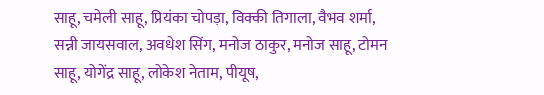साहू, चमेली साहू, प्रियंका चोपड़ा, विक्की तिगाला, वैभव शर्मा, सन्नी जायसवाल, अवधेश सिंग, मनोज ठाकुर, मनोज साहू, टोमन साहू, योगेंद्र साहू, लोकेश नेताम, पीयूष,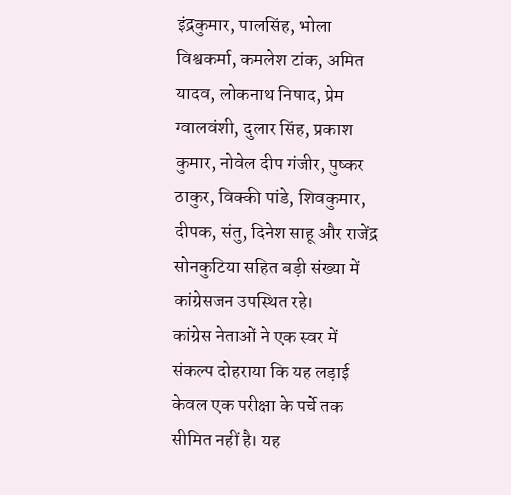इंद्रकुमार, पालसिंह, भोला विश्वकर्मा, कमलेश टांक, अमित यादव, लोकनाथ निषाद, प्रेम ग्वालवंशी, दुलार सिंह, प्रकाश कुमार, नोवेल दीप गंजीर, पुष्कर ठाकुर, विक्की पांडे, शिवकुमार, दीपक, संतु, दिनेश साहू और राजेंद्र सोनकुटिया सहित बड़ी संख्या में कांग्रेसजन उपस्थित रहे।
कांग्रेस नेताओं ने एक स्वर में संकल्प दोहराया कि यह लड़ाई केवल एक परीक्षा के पर्चे तक सीमित नहीं है। यह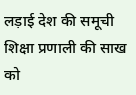लड़ाई देश की समूची शिक्षा प्रणाली की साख को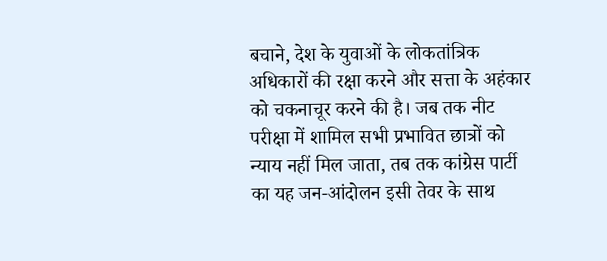बचाने, देश के युवाओं के लोकतांत्रिक अधिकारों की रक्षा करने और सत्ता के अहंकार को चकनाचूर करने की है। जब तक नीट परीक्षा में शामिल सभी प्रभावित छात्रों को न्याय नहीं मिल जाता, तब तक कांग्रेस पार्टी का यह जन-आंदोलन इसी तेवर के साथ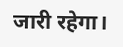जारी रहेगा।